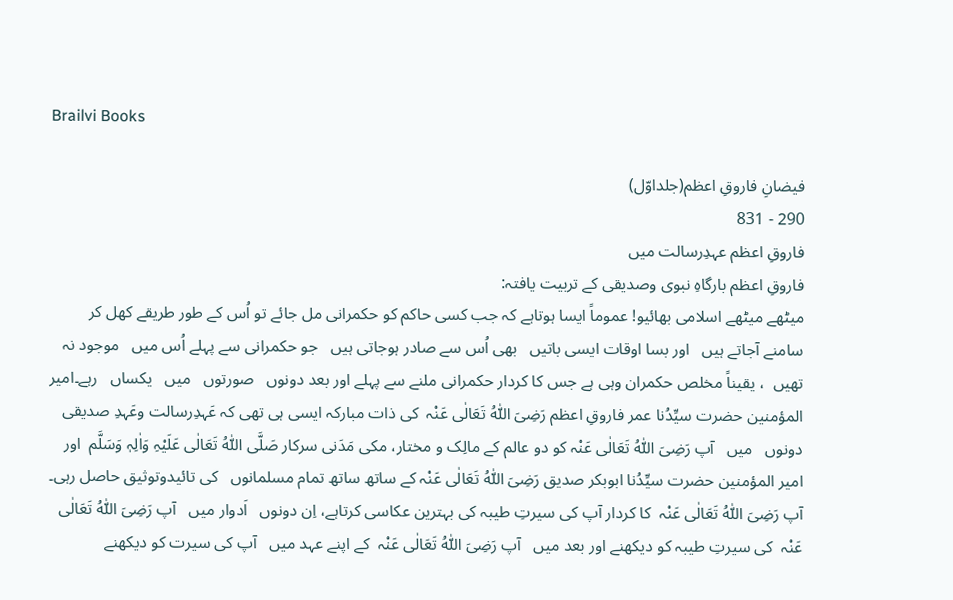Brailvi Books

فیضانِ فاروقِ اعظم(جلداوّل)
290 - 831
فاروقِ اعظم عہدِرسالت میں
فاروقِ اعظم بارگاہِ نبوی وصدیقی کے تربیت یافتہ:
میٹھے میٹھے اسلامی بھائیو! عموماً ایسا ہوتاہے کہ جب کسی حاکم کو حکمرانی مل جائے تو اُس کے طور طریقے کھل کر سامنے آجاتے ہیں   اور بسا اوقات ایسی باتیں   بھی اُس سے صادر ہوجاتی ہیں   جو حکمرانی سے پہلے اُس میں   موجود نہ تھیں  ، یقیناً مخلص حکمران وہی ہے جس کا کردار حکمرانی ملنے سے پہلے اور بعد دونوں   صورتوں   میں   یکساں   رہے۔امیر المؤمنین حضرت سیِّدُنا عمر فاروقِ اعظم رَضِیَ اللّٰہُ تَعَالٰی عَنْہ  کی ذات مبارکہ ایسی ہی تھی کہ عَہدِرسالت وعَہدِ صدیقی دونوں   میں   آپ رَضِیَ اللّٰہُ تَعَالٰی عَنْہ کو دو عالم کے مالِک و مختار، مکی مَدَنی سرکار صَلَّی اللّٰہُ تَعَالٰی عَلَیْہِ وَاٰلِہٖ وَسَلَّم  اور امیر المؤمنین حضرت سیِّدُنا ابوبکر صدیق رَضِیَ اللّٰہُ تَعَالٰی عَنْہ کے ساتھ ساتھ تمام مسلمانوں   کی تائیدوتوثیق حاصل رہی۔ آپ رَضِیَ اللّٰہُ تَعَالٰی عَنْہ  کا کردار آپ کی سیرتِ طیبہ کی بہترین عکاسی کرتاہے، اِن دونوں   اَدوار میں   آپ رَضِیَ اللّٰہُ تَعَالٰی عَنْہ  کی سیرتِ طیبہ کو دیکھنے اور بعد میں   آپ رَضِیَ اللّٰہُ تَعَالٰی عَنْہ  کے اپنے عہد میں   آپ کی سیرت کو دیکھنے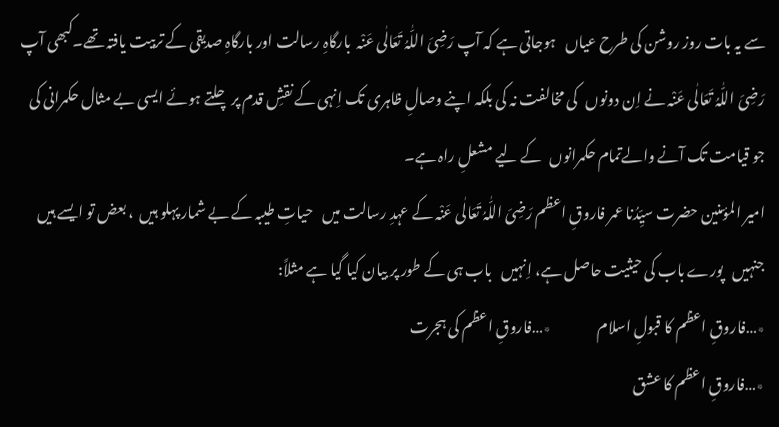سے یہ بات روز روشن کی طرح عیاں   ہوجاتی ہے کہ آپ رَضِیَ اللّٰہُ تَعَالٰی عَنْہ  بارگاہِ رسالت اور بارگاہِ صدیقی کے تربیت یافتہ تھے۔کبھی آپ رَضِیَ اللّٰہُ تَعَالٰی عَنْہ نے اِن دونوں   کی مخالفت نہ کی بلکہ اپنے وصالِ ظاہری تک اِنہی کے نقشِ قدم پر چلتے ہوئے ایسی بے مثال حکمرانی کی جو قیامت تک آنے والےتمام حکمرانوں   کے لیے مشعلِ راہ ہے۔
امیر المؤمنین حضرت سیِّدُنا عمر فاروقِ اعظم رَضِیَ اللّٰہُ تَعَالٰی عَنْہ کے عہدِ رسالت میں   حیاتِ طیبہ کے بے شمار پہلو ہیں  ، بعض تو ایسے ہیں   جنہیں   پورے باب کی حیثیت حاصل ہے، اِنہیں   باب ہی کے طور پر بیان کیا گیا ہے مثلاً:
٭…فاروقِ اعظم کا قبولِ اسلام                ٭…فاروقِ اعظم کی ہجرت
٭…فاروقِ اعظم کا عشق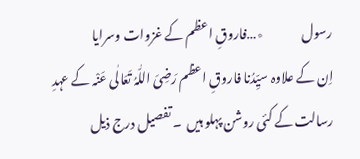رسول               ٭…فاروقِ اعظم کے غزوات وسرایا
اِن کے علاوہ سیِّدُنا فاروقِ اعظم رَضِیَ اللّٰہُ تَعَالٰی عَنْہ کے عہدِ رسالت کے کئی روشن پہلو ہیں  ۔ تفصیل درج ذیل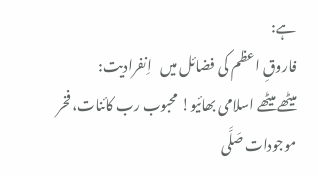ہے:
فاروقِ اعظم کی فضائل میں   اِنفرادیت:
میٹھے میٹھے اسلامی بھائیو! محبوب رب کائنات، فخر موجودات صَلَّی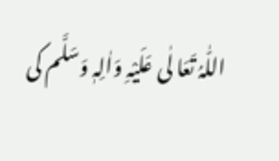اللّٰہُ تَعَا لٰی عَلَیْہِ وَاٰلِہٖ وَسَلَّم کی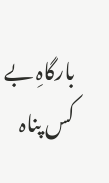بارگاہِ بے کس پناہ